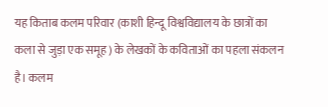यह किताब कलम परिवार (काशी हिन्दू विश्वविद्यालय के छात्रों का कला से जुड़ा एक समूह) के लेखकों के कविताओं का पहला संकलन है। कलम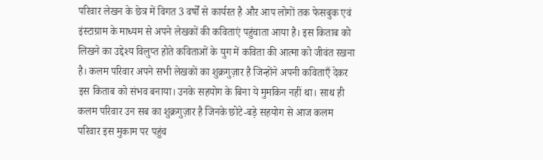परिवार लेखन के छेत्र में विगत 3 वर्षों से कार्यरत है और आप लोगों तक फेसबुक एवं इंस्टाग्राम के माध्यम से अपने लेखकों की कविताएं पहुंचाता आया है। इस किताब को लिखने का उद्देश्य विलुप्त होते कविताओं के युग में कविता की आत्मा को जीवंत रखना है। कलम परिवार अपने सभी लेखकों का शुक्रगुज़ार है जिन्होंने अपनी कविताएँ देकर इस किताब को संभव बनाया। उनके सहयोग के बिना ये मुमकिन नहीं था। साथ ही कलम परिवार उन सब का शुक्रगुज़ार है जिनके छोटे-बड़े सहयोग से आज कलम परिवार इस मुकाम पर पहुंच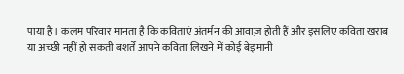पाया है। कलम परिवार मानता है कि कविताएं अंतर्मन की आवाज़ होती हैं और इसलिए कविता खराब या अच्छी नहीं हो सकती बशर्ते आपने कविता लिखने में कोई बेइमानी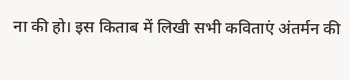ना की हो। इस किताब में लिखी सभी कविताएं अंतर्मन की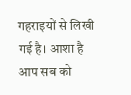गहराइयों से लिखी गई है। आशा है आप सब को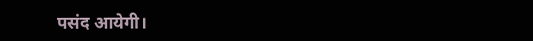पसंद आयेगी।